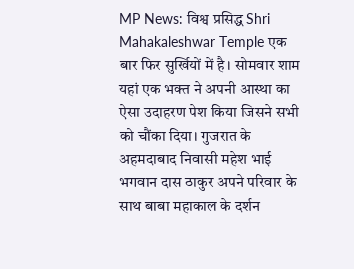MP News: विश्व प्रसिद्ध Shri Mahakaleshwar Temple एक बार फिर सुर्खियों में है। सोमवार शाम यहां एक भक्त ने अपनी आस्था का ऐसा उदाहरण पेश किया जिसने सभी को चौंका दिया। गुजरात के अहमदाबाद निवासी महेश भाई भगवान दास ठाकुर अपने परिवार के साथ बाबा महाकाल के दर्शन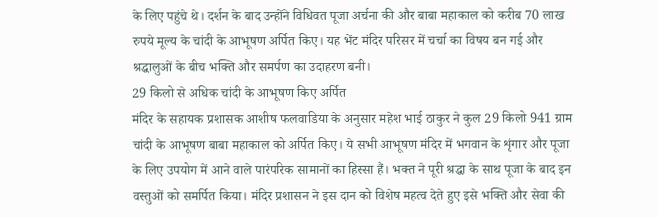के लिए पहुंचे थे। दर्शन के बाद उन्होंने विधिवत पूजा अर्चना की और बाबा महाकाल को करीब 70 लाख रुपये मूल्य के चांदी के आभूषण अर्पित किए। यह भेंट मंदिर परिसर में चर्चा का विषय बन गई और श्रद्धालुओं के बीच भक्ति और समर्पण का उदाहरण बनी।
29 किलो से अधिक चांदी के आभूषण किए अर्पित
मंदिर के सहायक प्रशासक आशीष फलवाडिया के अनुसार महेश भाई ठाकुर ने कुल 29 किलो 941 ग्राम चांदी के आभूषण बाबा महाकाल को अर्पित किए। ये सभी आभूषण मंदिर में भगवान के शृंगार और पूजा के लिए उपयोग में आने वाले पारंपरिक सामानों का हिस्सा हैं। भक्त ने पूरी श्रद्धा के साथ पूजा के बाद इन वस्तुओं को समर्पित किया। मंदिर प्रशासन ने इस दान को विशेष महत्व देते हुए इसे भक्ति और सेवा की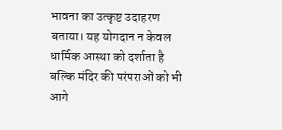भावना का उत्कृष्ट उदाहरण बताया। यह योगदान न केवल धार्मिक आस्था को दर्शाता है बल्कि मंदिर की परंपराओं को भी आगे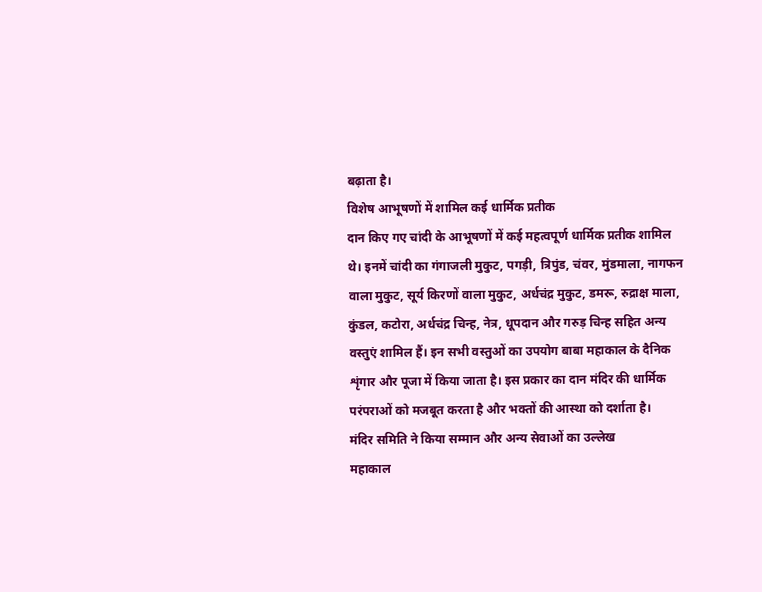बढ़ाता है।
विशेष आभूषणों में शामिल कई धार्मिक प्रतीक
दान किए गए चांदी के आभूषणों में कई महत्वपूर्ण धार्मिक प्रतीक शामिल थे। इनमें चांदी का गंगाजली मुकुट, पगड़ी, त्रिपुंड, चंवर, मुंडमाला, नागफन वाला मुकुट, सूर्य किरणों वाला मुकुट, अर्धचंद्र मुकुट, डमरू, रुद्राक्ष माला, कुंडल, कटोरा, अर्धचंद्र चिन्ह, नेत्र, धूपदान और गरुड़ चिन्ह सहित अन्य वस्तुएं शामिल हैं। इन सभी वस्तुओं का उपयोग बाबा महाकाल के दैनिक शृंगार और पूजा में किया जाता है। इस प्रकार का दान मंदिर की धार्मिक परंपराओं को मजबूत करता है और भक्तों की आस्था को दर्शाता है।
मंदिर समिति ने किया सम्मान और अन्य सेवाओं का उल्लेख
महाकाल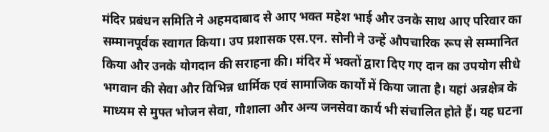मंदिर प्रबंधन समिति ने अहमदाबाद से आए भक्त महेश भाई और उनके साथ आए परिवार का सम्मानपूर्वक स्वागत किया। उप प्रशासक एस.एन. सोनी ने उन्हें औपचारिक रूप से सम्मानित किया और उनके योगदान की सराहना की। मंदिर में भक्तों द्वारा दिए गए दान का उपयोग सीधे भगवान की सेवा और विभिन्न धार्मिक एवं सामाजिक कार्यों में किया जाता है। यहां अन्नक्षेत्र के माध्यम से मुफ्त भोजन सेवा, गौशाला और अन्य जनसेवा कार्य भी संचालित होते हैं। यह घटना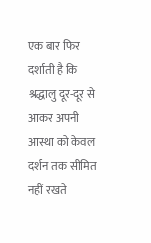एक बार फिर दर्शाती है कि श्रद्धालु दूर-दूर से आकर अपनी आस्था को केवल दर्शन तक सीमित नहीं रखते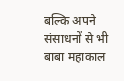बल्कि अपने संसाधनों से भी बाबा महाकाल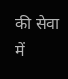की सेवा में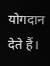योगदान देते हैं।